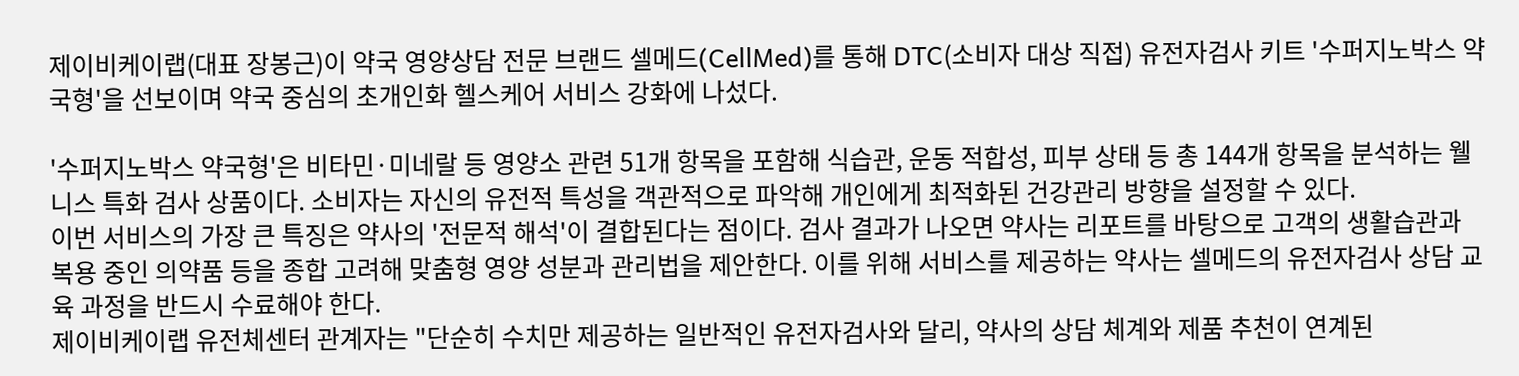제이비케이랩(대표 장봉근)이 약국 영양상담 전문 브랜드 셀메드(CellMed)를 통해 DTC(소비자 대상 직접) 유전자검사 키트 '수퍼지노박스 약국형'을 선보이며 약국 중심의 초개인화 헬스케어 서비스 강화에 나섰다.

'수퍼지노박스 약국형'은 비타민·미네랄 등 영양소 관련 51개 항목을 포함해 식습관, 운동 적합성, 피부 상태 등 총 144개 항목을 분석하는 웰니스 특화 검사 상품이다. 소비자는 자신의 유전적 특성을 객관적으로 파악해 개인에게 최적화된 건강관리 방향을 설정할 수 있다.
이번 서비스의 가장 큰 특징은 약사의 '전문적 해석'이 결합된다는 점이다. 검사 결과가 나오면 약사는 리포트를 바탕으로 고객의 생활습관과 복용 중인 의약품 등을 종합 고려해 맞춤형 영양 성분과 관리법을 제안한다. 이를 위해 서비스를 제공하는 약사는 셀메드의 유전자검사 상담 교육 과정을 반드시 수료해야 한다.
제이비케이랩 유전체센터 관계자는 "단순히 수치만 제공하는 일반적인 유전자검사와 달리, 약사의 상담 체계와 제품 추천이 연계된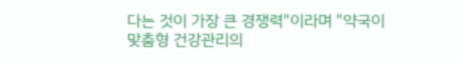다는 것이 가장 큰 경쟁력"이라며 "약국이 맞춤형 건강관리의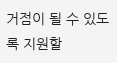거점이 될 수 있도록 지원할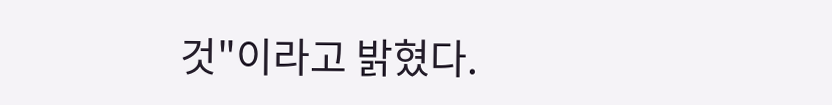것"이라고 밝혔다.